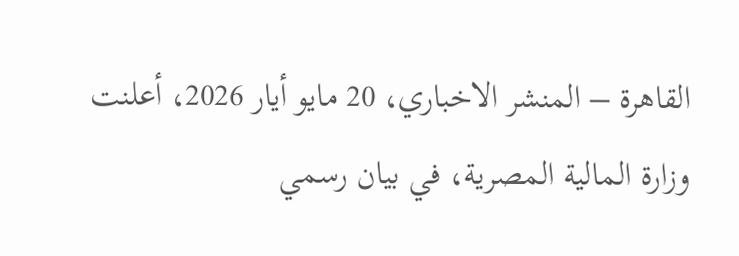القاهرة – المنشر الاخباري، 20 مايو أيار 2026، أعلنت وزارة المالية المصرية، في بيان رسمي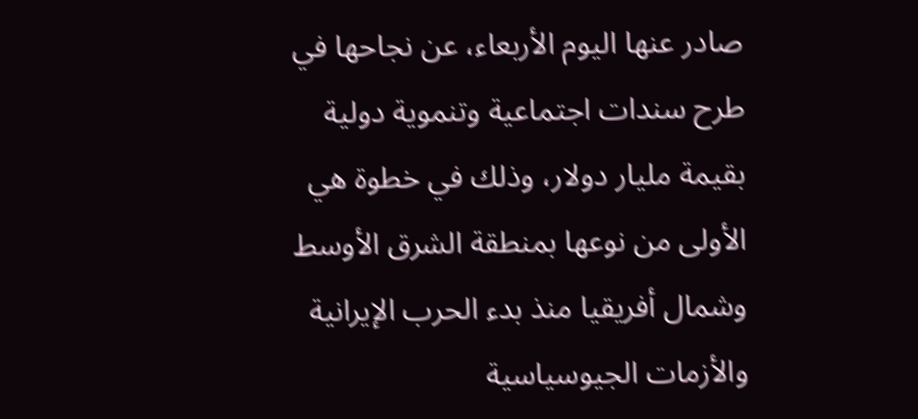صادر عنها اليوم الأربعاء، عن نجاحها في طرح سندات اجتماعية وتنموية دولية بقيمة مليار دولار، وذلك في خطوة هي الأولى من نوعها بمنطقة الشرق الأوسط وشمال أفريقيا منذ بدء الحرب الإيرانية والأزمات الجيوسياسية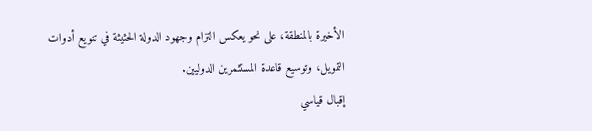الأخيرة بالمنطقة، على نحو يعكس التزام وجهود الدولة الحثيثة في تنويع أدوات التمويل، وتوسيع قاعدة المستثمرين الدوليين.
إقبال قياسي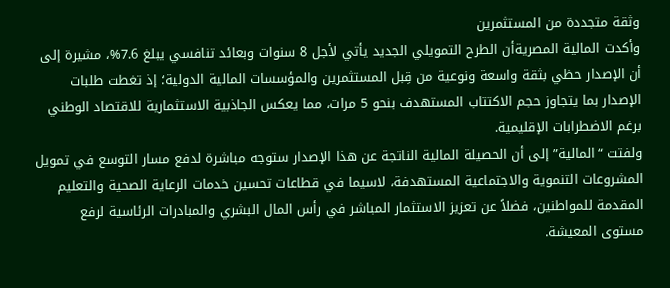وثقة متجددة من المستثمرين
وأكدت المالية المصريةأن الطرح التمويلي الجديد يأتي لأجل 8 سنوات وبعائد تنافسي يبلغ 7.6%، مشيرة إلى أن الإصدار حظي بثقة واسعة ونوعية من قِبل المستثمرين والمؤسسات المالية الدولية؛ إذ تغطت طلبات الإصدار بما يتجاوز حجم الاكتتاب المستهدف بنحو 5 مرات، مما يعكس الجاذبية الاستثمارية للاقتصاد الوطني برغم الاضطرابات الإقليمية.
ولفتت “المالية” إلى أن الحصيلة المالية الناتجة عن هذا الإصدار ستوجه مباشرة لدفع مسار التوسع في تمويل المشروعات التنموية والاجتماعية المستهدفة، لاسيما في قطاعات تحسين خدمات الرعاية الصحية والتعليم المقدمة للمواطنين، فضلاً عن تعزيز الاستثمار المباشر في رأس المال البشري والمبادرات الرئاسية لرفع مستوى المعيشة.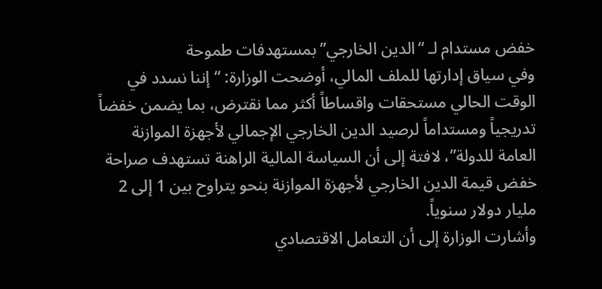خفض مستدام لـ “الدين الخارجي” بمستهدفات طموحة
وفي سياق إدارتها للملف المالي، أوضحت الوزارة: “إننا نسدد في الوقت الحالي مستحقات واقساطاً أكثر مما نقترض، بما يضمن خفضاً تدريجياً ومستداماً لرصيد الدين الخارجي الإجمالي لأجهزة الموازنة العامة للدولة”، لافتة إلى أن السياسة المالية الراهنة تستهدف صراحة خفض قيمة الدين الخارجي لأجهزة الموازنة بنحو يتراوح بين 1 إلى 2 مليار دولار سنوياً.
وأشارت الوزارة إلى أن التعامل الاقتصادي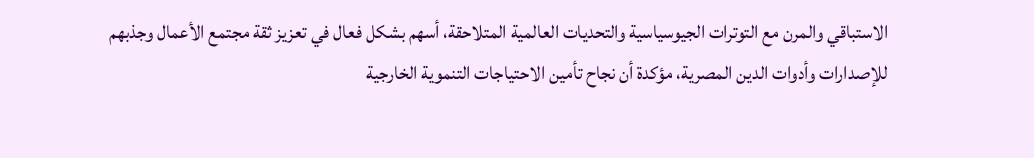الاستباقي والمرن مع التوترات الجيوسياسية والتحديات العالمية المتلاحقة، أسهم بشكل فعال في تعزيز ثقة مجتمع الأعمال وجذبهم للإصدارات وأدوات الدين المصرية، مؤكدة أن نجاح تأمين الاحتياجات التنموية الخارجية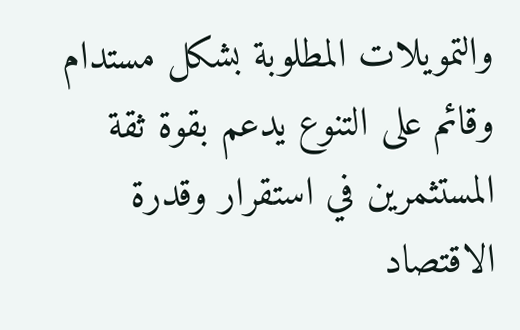والتمويلات المطلوبة بشكل مستدام وقائم على التنوع يدعم بقوة ثقة المستثمرين في استقرار وقدرة الاقتصاد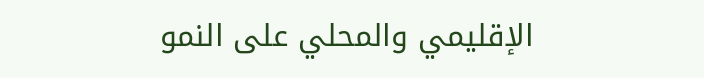الإقليمي والمحلي على النمو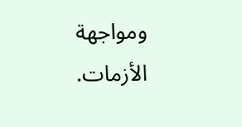ومواجهة الأزمات.